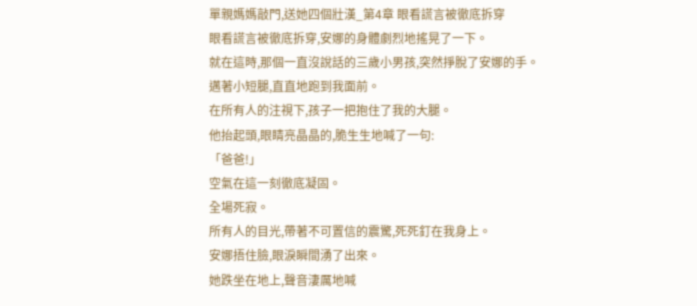單親媽媽敲門,送她四個壯漢_第4章 眼看謊言被徹底拆穿
眼看謊言被徹底拆穿,安娜的身體劇烈地搖晃了一下。
就在這時,那個一直沒說話的三歲小男孩,突然掙脫了安娜的手。
邁著小短腿,直直地跑到我面前。
在所有人的注視下,孩子一把抱住了我的大腿。
他抬起頭,眼睛亮晶晶的,脆生生地喊了一句:
「爸爸!」
空氣在這一刻徹底凝固。
全場死寂。
所有人的目光,帶著不可置信的震驚,死死釘在我身上。
安娜捂住臉,眼淚瞬間湧了出來。
她跌坐在地上,聲音淒厲地喊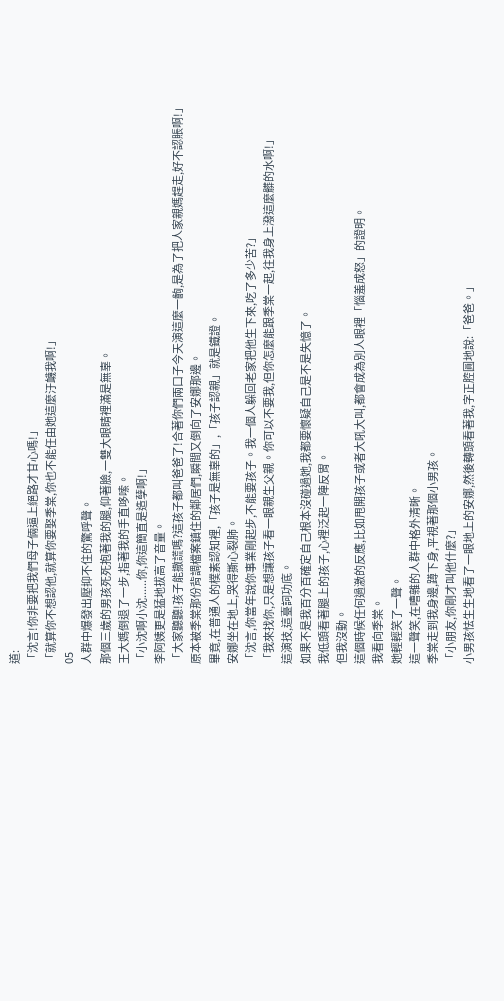道:
「沈言!你非要把我們母子倆逼上絕路才甘心嗎!」
「就算你不想認他,就算你要娶季棠,你也不能任由她這麼汙衊我啊!」
05
人群中爆發出壓抑不住的驚呼聲。
那個三歲的男孩死死抱著我的腿,仰著臉,一雙大眼睛裡滿是無辜。
王大媽倒退了一步,指著我的手直哆嗦。
「小沈啊小沈......你,你這簡直是造孽啊!」
李阿姨更是猛地拔高了音量。
「大家聽聽!孩子能撒謊嗎?這孩子都叫爸爸了!合著你們兩口子今天演這麼一齣,是為了把人家親媽趕走,好不認賬啊!」
原本被季棠那份背調檔案鎮住的鄰居們,瞬間又倒向了安娜那邊。
畢竟,在普通人的樸素認知裡,「孩子是無辜的」,「孩子認親」就是鐵證。
安娜坐在地上,哭得撕心裂肺。
「沈言,你當年說你事業剛起步,不能要孩子。我一個人躲回老家把他生下來,吃了多少苦?」
「我來找你,只是想讓孩子看一眼親生父親。你可以不要我,但你怎麼能跟季棠一起,往我身上潑這麼髒的水啊!」
這演技,這臺詞功底。
如果不是我百分百確定自己根本沒碰過她,我都要懷疑自己是不是失憶了。
我低頭看著腿上的孩子,心裡泛起一陣反胃。
但我沒動。
這個時候任何過激的反應,比如甩開孩子或者大吼大叫,都會成為別人眼裡「惱羞成怒」的證明。
我看向季棠。
她輕輕笑了一聲。
這一聲笑,在嘈雜的人群中格外清晰。
季棠走到我身邊,蹲下身,平視著那個小男孩。
「小朋友,你剛才叫他什麼?」
小男孩怯生生地看了一眼地上的安娜,然後轉頭看著我,字正腔圓地說:「爸爸。」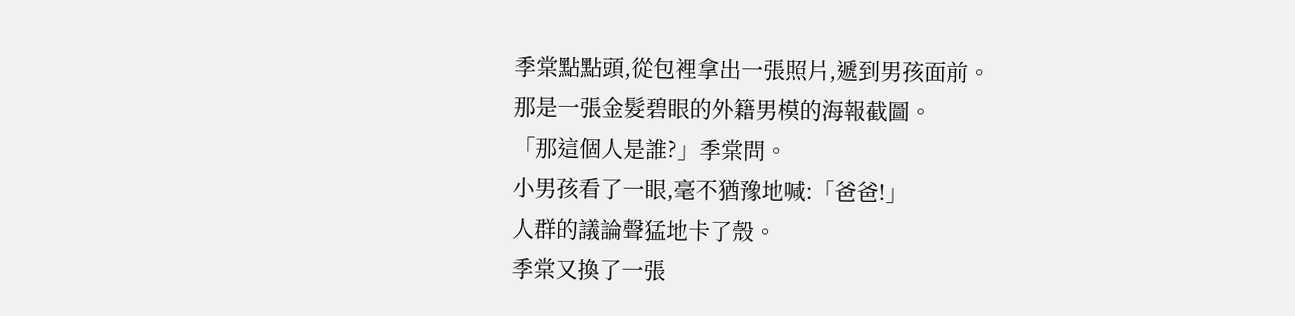季棠點點頭,從包裡拿出一張照片,遞到男孩面前。
那是一張金髮碧眼的外籍男模的海報截圖。
「那這個人是誰?」季棠問。
小男孩看了一眼,毫不猶豫地喊:「爸爸!」
人群的議論聲猛地卡了殼。
季棠又換了一張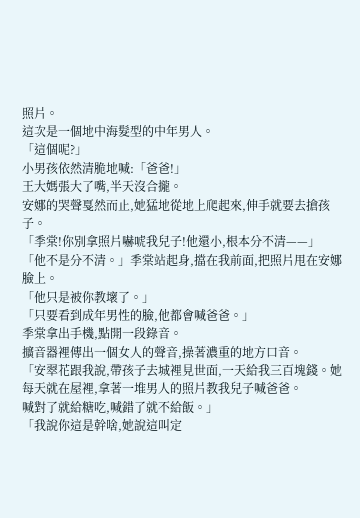照片。
這次是一個地中海髮型的中年男人。
「這個呢?」
小男孩依然清脆地喊:「爸爸!」
王大媽張大了嘴,半天沒合攏。
安娜的哭聲戛然而止,她猛地從地上爬起來,伸手就要去搶孩子。
「季棠!你別拿照片嚇唬我兒子!他還小,根本分不清——」
「他不是分不清。」季棠站起身,擋在我前面,把照片甩在安娜臉上。
「他只是被你教壞了。」
「只要看到成年男性的臉,他都會喊爸爸。」
季棠拿出手機,點開一段錄音。
擴音器裡傳出一個女人的聲音,操著濃重的地方口音。
「安翠花跟我說,帶孩子去城裡見世面,一天給我三百塊錢。她每天就在屋裡,拿著一堆男人的照片教我兒子喊爸爸。
喊對了就給糖吃,喊錯了就不給飯。」
「我說你這是幹啥,她說這叫定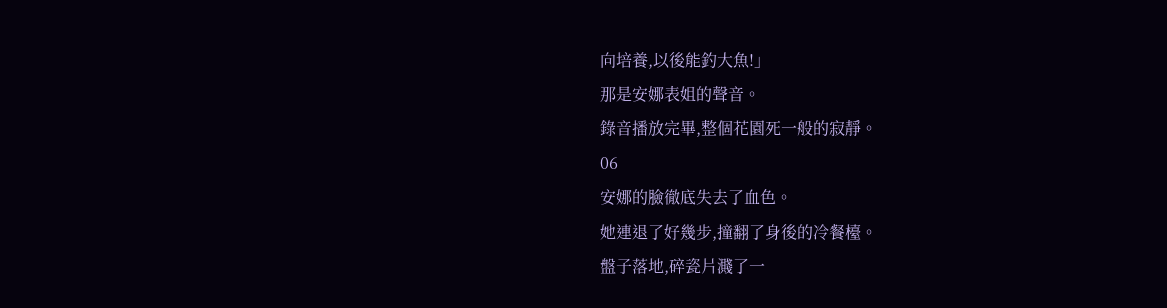向培養,以後能釣大魚!」
那是安娜表姐的聲音。
錄音播放完畢,整個花園死一般的寂靜。
06
安娜的臉徹底失去了血色。
她連退了好幾步,撞翻了身後的冷餐檯。
盤子落地,碎瓷片濺了一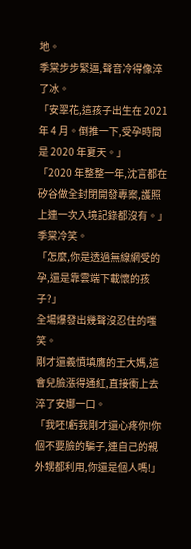地。
季棠步步緊逼,聲音冷得像淬了冰。
「安翠花,這孩子出生在 2021 年 4 月。倒推一下,受孕時間是 2020 年夏天。」
「2020 年整整一年,沈言都在矽谷做全封閉開發專案,護照上連一次入境記錄都沒有。」
季棠冷笑。
「怎麼,你是透過無線網受的孕,還是靠雲端下載懷的孩子?」
全場爆發出幾聲沒忍住的嗤笑。
剛才還義憤填膺的王大媽,這會兒臉漲得通紅,直接衝上去淬了安娜一口。
「我呸!虧我剛才還心疼你!你個不要臉的騙子,連自己的親外甥都利用,你還是個人嗎!」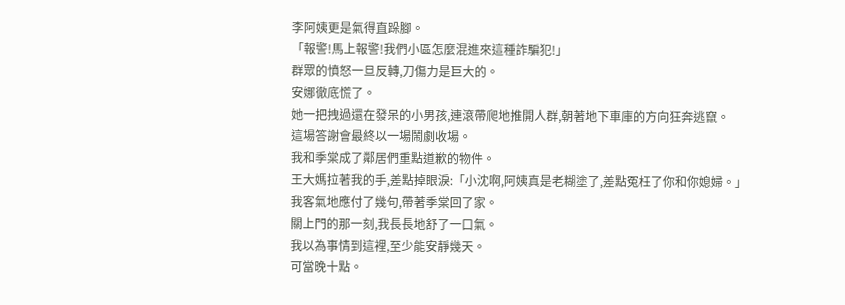李阿姨更是氣得直跺腳。
「報警!馬上報警!我們小區怎麼混進來這種詐騙犯!」
群眾的憤怒一旦反轉,刀傷力是巨大的。
安娜徹底慌了。
她一把拽過還在發呆的小男孩,連滾帶爬地推開人群,朝著地下車庫的方向狂奔逃竄。
這場答謝會最終以一場鬧劇收場。
我和季棠成了鄰居們重點道歉的物件。
王大媽拉著我的手,差點掉眼淚:「小沈啊,阿姨真是老糊塗了,差點冤枉了你和你媳婦。」
我客氣地應付了幾句,帶著季棠回了家。
關上門的那一刻,我長長地舒了一口氣。
我以為事情到這裡,至少能安靜幾天。
可當晚十點。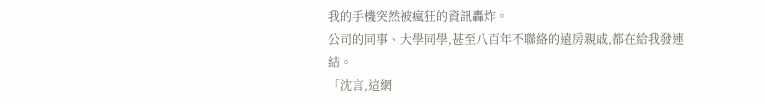我的手機突然被瘋狂的資訊轟炸。
公司的同事、大學同學,甚至八百年不聯絡的遠房親戚,都在給我發連結。
「沈言,這網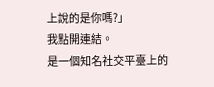上說的是你嗎?」
我點開連結。
是一個知名社交平臺上的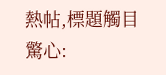熱帖,標題觸目驚心: